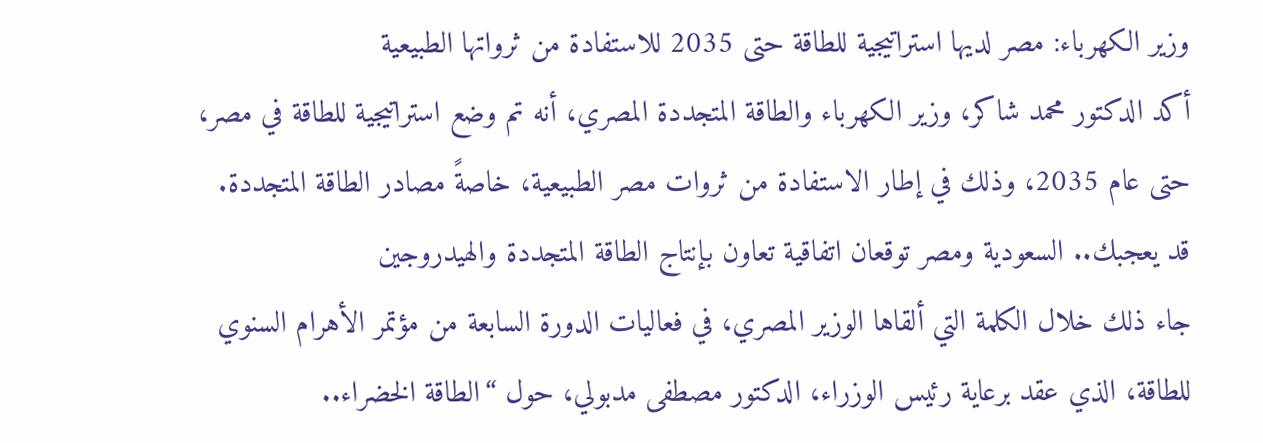وزير الكهرباء: مصر لديها استراتيجية للطاقة حتى 2035 للاستفادة من ثرواتها الطبيعية
أكد الدكتور محمد شاكر، وزير الكهرباء والطاقة المتجددة المصري، أنه تم وضع استراتيجية للطاقة في مصر، حتى عام 2035، وذلك في إطار الاستفادة من ثروات مصر الطبيعية، خاصةً مصادر الطاقة المتجددة.
قد يعجبك.. السعودية ومصر توقعان اتفاقية تعاون بإنتاج الطاقة المتجددة والهيدروجين
جاء ذلك خلال الكلمة التي ألقاها الوزير المصري، في فعاليات الدورة السابعة من مؤتمر الأهرام السنوي للطاقة، الذي عقد برعاية رئيس الوزراء، الدكتور مصطفى مدبولي، حول “الطاقة الخضراء..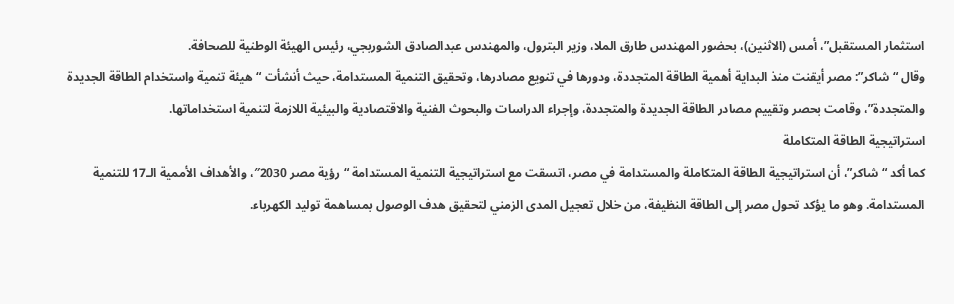استثمار المستقبل”، أمس (الاثنين)، بحضور المهندس طارق الملا، وزير البترول، والمهندس عبدالصادق الشوربجي، رئيس الهيئة الوطنية للصحافة.
وقال “شاكر”: مصر أيقنت منذ البداية أهمية الطاقة المتجددة، ودورها في تنويع مصادرها، وتحقيق التنمية المستدامة، حيث أنشأت “هيئة تنمية واستخدام الطاقة الجديدة والمتجددة”، وقامت بحصر وتقييم مصادر الطاقة الجديدة والمتجددة، وإجراء الدراسات والبحوث الفنية والاقتصادية والبيئية اللازمة لتنمية استخداماتها.
استراتيجية الطاقة المتكاملة
كما أكد “شاكر”، أن استراتيجية الطاقة المتكاملة والمستدامة في مصر، اتسقت مع استراتيجية التنمية المستدامة “رؤية مصر 2030″، والأهداف الأممية الـ17 للتنمية المستدامة. وهو ما يؤكد تحول مصر إلى الطاقة النظيفة، من خلال تعجيل المدى الزمني لتحقيق هدف الوصول بمساهمة توليد الكهرباء.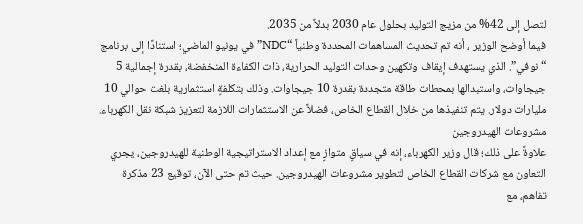لتصل إلى 42% من مزيج التوليد بحلول عام 2030 بدلاً من 2035.
فيما أوضح الوزير ، أنه تم تحديث المساهمات المحددة وطنياً “NDC” في يونيو الماضي؛ استنادًا إلى برنامج “نوفي”. الذي يستهدف إيقاف وتكهين وحدات التوليد الحرارية، ذات الكفاءة المنخفضة، بقدرة إجمالية 5 جيجاوات، واستبدالها بمحطات طاقة متجددة بقدرة 10 جيجاوات. وذلك بتكلفةٍ استثمارية بلغت حوالي 10 مليارات دولار. يتم تنفيذها من خلال القطاع الخاص، فضلاً عن الاستثمارات اللازمة لتعزيز شبكة نقل الكهرباء.
مشروعات الهيدروجين
علاوةً على ذلك؛ قال وزير الكهرباء، إنه في سياقٍ متوازٍ مع إعداد الاستراتيجية الوطنية للهيدروجين، يجري التعاون مع شركات القطاع الخاص لتطوير مشروعات الهيدروجين. حيث تم حتى الآن، توقيع 23 مذكرة تفاهم، مع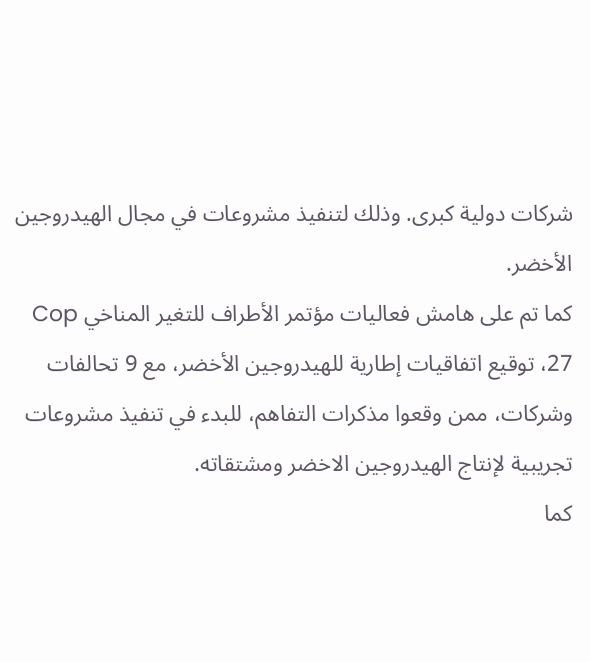شركات دولية كبرى. وذلك لتنفيذ مشروعات في مجال الهيدروجين الأخضر.
كما تم على هامش فعاليات مؤتمر الأطراف للتغير المناخي Cop 27، توقيع اتفاقيات إطارية للهيدروجين الأخضر، مع 9 تحالفات وشركات، ممن وقعوا مذكرات التفاهم، للبدء في تنفيذ مشروعات تجريبية لإنتاج الهيدروجين الاخضر ومشتقاته.
كما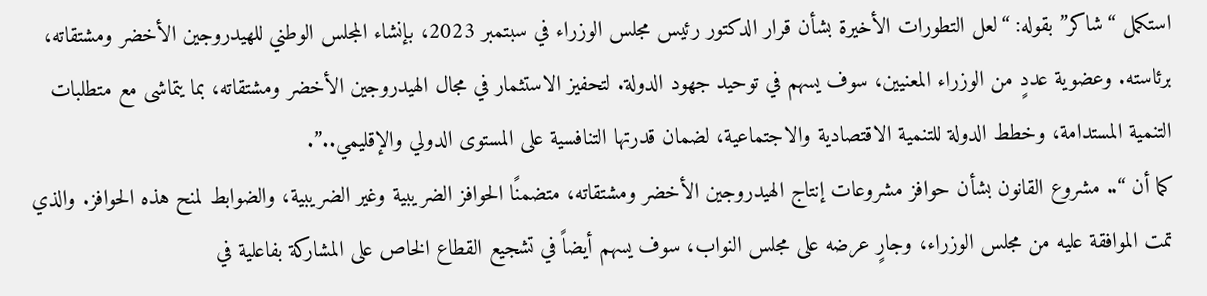استكمل “شاكر” بقوله: “لعل التطورات الأخيرة بشأن قرار الدكتور رئيس مجلس الوزراء في سبتمبر 2023، بإنشاء المجلس الوطني للهيدروجين الأخضر ومشتقاته، برئاسته. وعضوية عددٍ من الوزراء المعنيين، سوف يسهم في توحيد جهود الدولة. لتحفيز الاستثمار في مجال الهيدروجين الأخضر ومشتقاته، بما يتماشى مع متطلبات التنمية المستدامة، وخطط الدولة للتنمية الاقتصادية والاجتماعية، لضمان قدرتها التنافسية على المستوى الدولي والإقليمي..”.
كما أن “.. مشروع القانون بشأن حوافز مشروعات إنتاج الهيدروجين الأخضر ومشتقاته، متضمنًا الحوافز الضريبية وغير الضريبية، والضوابط لمنح هذه الحوافز. والذي تمت الموافقة عليه من مجلس الوزراء، وجارٍ عرضه على مجلس النواب، سوف يسهم أيضاً في تشجيع القطاع الخاص على المشاركة بفاعلية في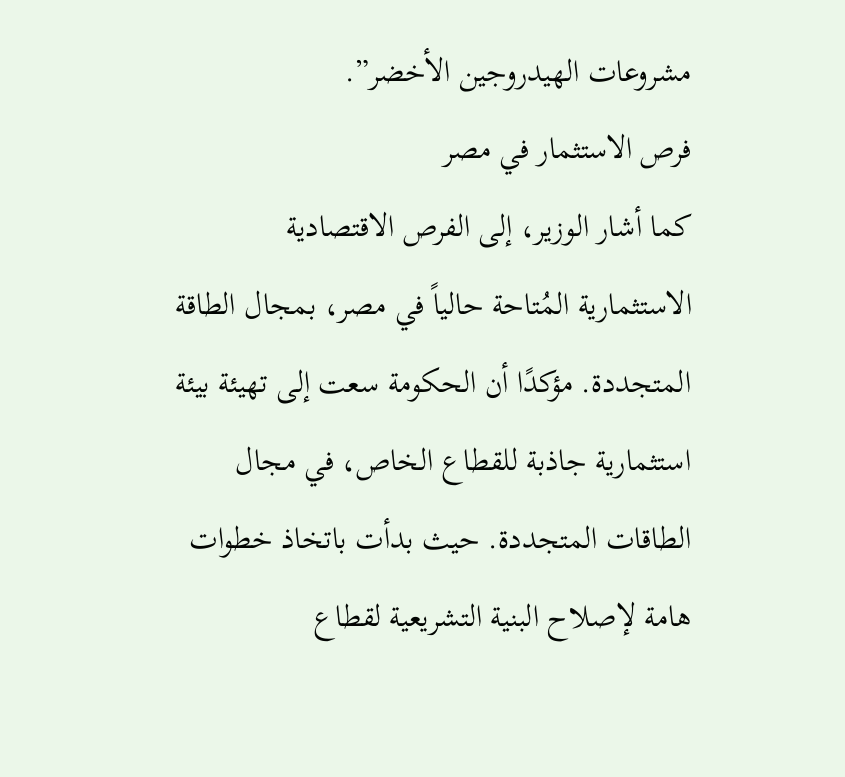مشروعات الهيدروجين الأخضر”.
فرص الاستثمار في مصر
كما أشار الوزير، إلى الفرص الاقتصادية الاستثمارية المُتاحة حالياً في مصر، بمجال الطاقة المتجددة. مؤكدًا أن الحكومة سعت إلى تهيئة بيئة استثمارية جاذبة للقطاع الخاص، في مجال الطاقات المتجددة. حيث بدأت باتخاذ خطوات هامة لإصلاح البنية التشريعية لقطاع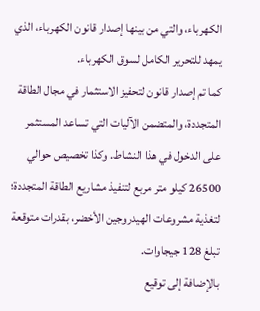الكهرباء، والتي من بينها إصدار قانون الكهرباء، الذي يمهد للتحرير الكامل لسوق الكهرباء.
كما تم إصدار قانون لتحفيز الاستثمار في مجال الطاقة المتجددة، والمتضمن الآليات التي تساعد المستثمر على الدخول في هذا النشاط. وكذا تخصيص حوالي 26500 كيلو متر مربع لتنفيذ مشاريع الطاقة المتجددة؛ لتغذية مشروعات الهيدروجين الأخضر، بقدرات متوقعة تبلغ 128 جيجاوات.
بالإضافة إلى توقيع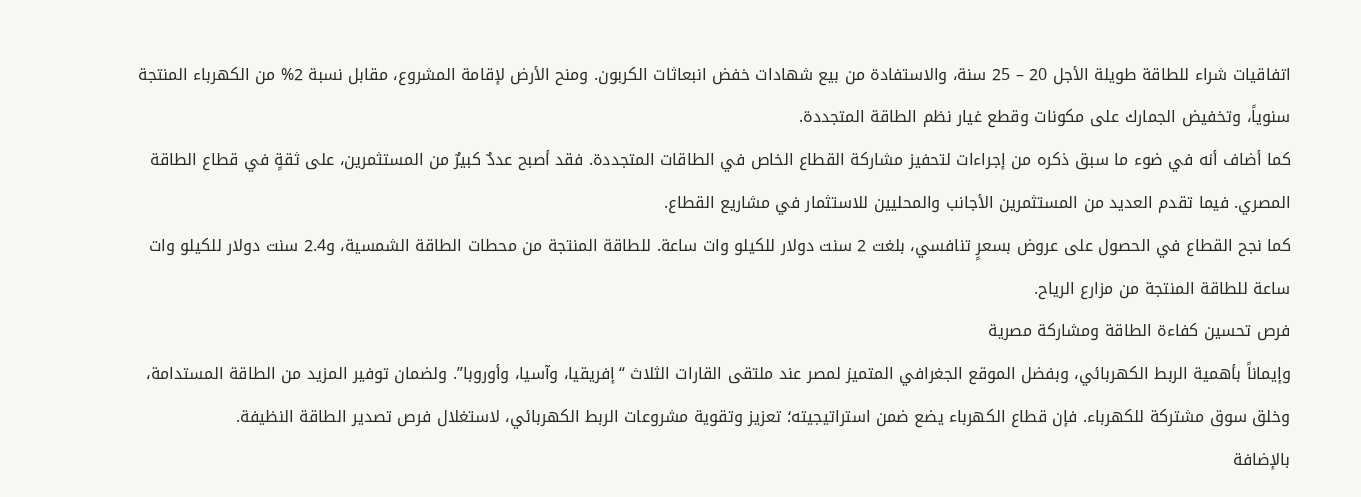اتفاقيات شراء للطاقة طويلة الأجل 20 – 25 سنة، والاستفادة من بيع شهادات خفض انبعاثات الكربون. ومنح الأرض لإقامة المشروع، مقابل نسبة 2% من الكهرباء المنتجة سنوياً، وتخفيض الجمارك على مكونات وقطع غيار نظم الطاقة المتجددة.
كما أضاف أنه في ضوء ما سبق ذكره من إجراءات لتحفيز مشاركة القطاع الخاص في الطاقات المتجددة. فقد أصبح عددٌ كبيرٌ من المستثمرين، على ثقةٍ في قطاع الطاقة المصري. فيما تقدم العديد من المستثمرين الأجانب والمحليين للاستثمار في مشاريع القطاع.
كما نجح القطاع في الحصول على عروض بسعرٍ تنافسي، بلغت 2 سنت دولار للكيلو وات ساعة. للطاقة المنتجة من محطات الطاقة الشمسية، و2.4 سنت دولار للكيلو وات ساعة للطاقة المنتجة من مزارع الرياح.
فرص تحسين كفاءة الطاقة ومشاركة مصرية
وإيماناً بأهمية الربط الكهربائي، وبفضل الموقع الجغرافي المتميز لمصر عند ملتقى القارات الثلاث “إفريقيا، وآسيا، وأوروبا”. ولضمان توفير المزيد من الطاقة المستدامة، وخلق سوق مشتركة للكهرباء. فإن قطاع الكهرباء يضع ضمن استراتيجيته؛ تعزيز وتقوية مشروعات الربط الكهربائي، لاستغلال فرص تصدير الطاقة النظيفة.
بالإضافة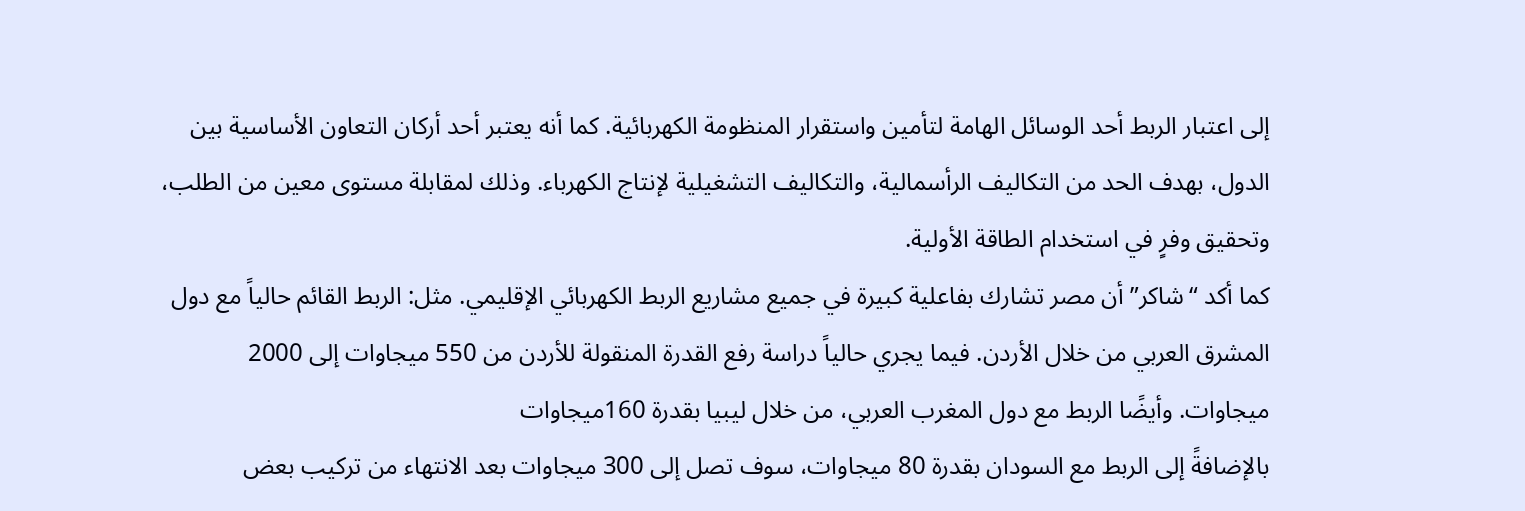إلى اعتبار الربط أحد الوسائل الهامة لتأمين واستقرار المنظومة الكهربائية. كما أنه يعتبر أحد أركان التعاون الأساسية بين الدول، بهدف الحد من التكاليف الرأسمالية، والتكاليف التشغيلية لإنتاج الكهرباء. وذلك لمقابلة مستوى معين من الطلب، وتحقيق وفرٍ في استخدام الطاقة الأولية.
كما أكد “شاكر” أن مصر تشارك بفاعلية كبيرة في جميع مشاريع الربط الكهربائي الإقليمي. مثل: الربط القائم حالياً مع دول المشرق العربي من خلال الأردن. فيما يجري حالياً دراسة رفع القدرة المنقولة للأردن من 550 ميجاوات إلى 2000 ميجاوات. وأيضًا الربط مع دول المغرب العربي، من خلال ليبيا بقدرة 160ميجاوات
بالإضافةً إلى الربط مع السودان بقدرة 80 ميجاوات، سوف تصل إلى 300 ميجاوات بعد الانتهاء من تركيب بعض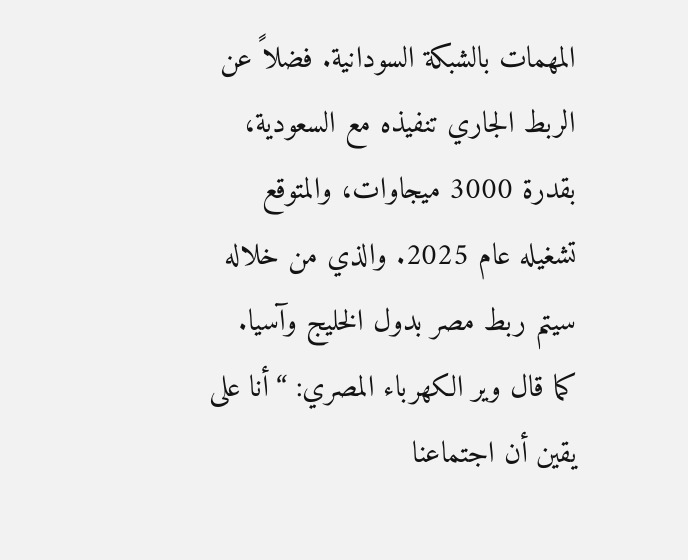المهمات بالشبكة السودانية. فضلاً عن الربط الجاري تنفيذه مع السعودية، بقدرة 3000 ميجاوات، والمتوقع تشغيله عام 2025. والذي من خلاله سيتم ربط مصر بدول الخليج وآسيا.
كما قال وير الكهرباء المصري: “أنا على يقين أن اجتماعنا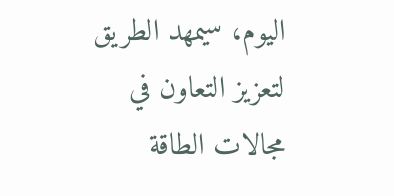اليوم، سيمهد الطريق لتعزيز التعاون في مجالات الطاقة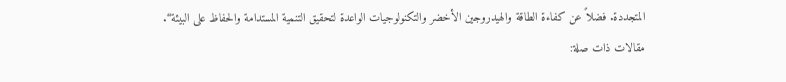المتجددة. فضلاً عن كفاءة الطاقة والهيدروجين الأخضر والتكنولوجيات الواعدة لتحقيق التنمية المستدامة والحفاظ على البيئة“.
مقالات ذات صلة: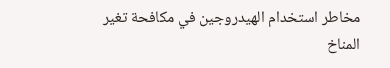مخاطر استخدام الهيدروجين في مكافحة تغير المناخ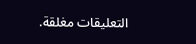التعليقات مغلقة.